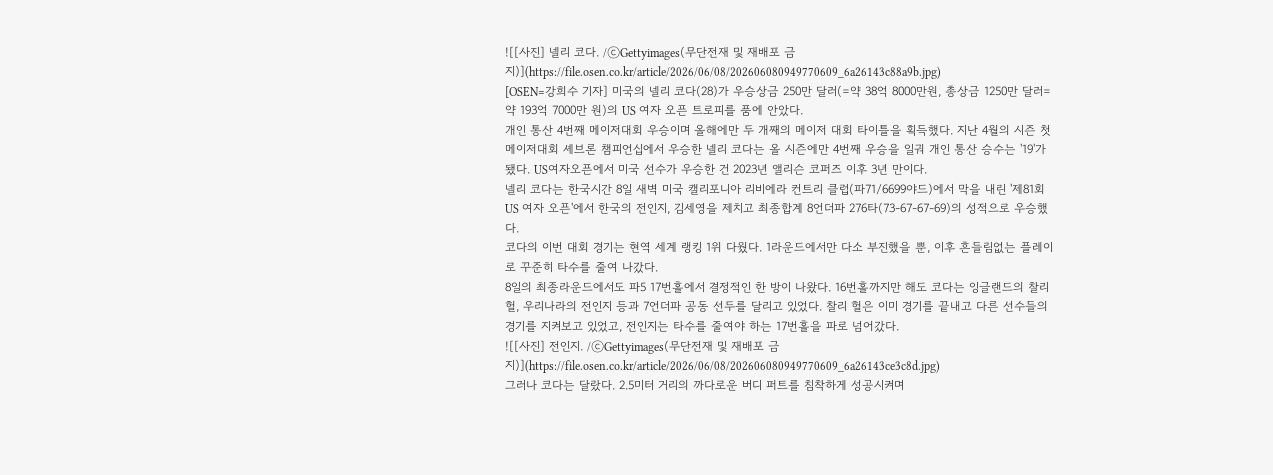![[사진] 넬리 코다. /ⓒGettyimages(무단전재 및 재배포 금지)](https://file.osen.co.kr/article/2026/06/08/202606080949770609_6a26143c88a9b.jpg)
[OSEN=강희수 기자] 미국의 넬리 코다(28)가 우승상금 250만 달러(=약 38억 8000만원, 총상금 1250만 달러=약 193억 7000만 원)의 US 여자 오픈 트로피를 품에 안았다.
개인 통산 4번째 메이저대회 우승이며 올해에만 두 개째의 메이저 대회 타이틀을 획득했다. 지난 4월의 시즌 첫 메이저대회 셰브론 챔피언십에서 우승한 넬리 코다는 올 시즌에만 4번째 우승을 일궈 개인 통산 승수는 '19'가 됐다. US여자오픈에서 미국 선수가 우승한 건 2023년 앨리슨 코퍼즈 이후 3년 만이다.
넬리 코다는 한국시간 8일 새벽 미국 캘리포니아 리비에라 컨트리 클럽(파71/6699야드)에서 막을 내린 '제81회 US 여자 오픈'에서 한국의 전인지, 김세영을 제치고 최종합계 8언더파 276타(73-67-67-69)의 성적으로 우승했다.
코다의 이번 대회 경기는 현역 세계 랭킹 1위 다웠다. 1라운드에서만 다소 부진했을 뿐, 이후 흔들림없는 플레이로 꾸준히 타수를 줄여 나갔다.
8일의 최종라운드에서도 파5 17번홀에서 결정적인 한 방이 나왔다. 16번홀까지만 해도 코다는 잉글랜드의 찰리 헐, 우리나라의 전인지 등과 7언더파 공동 선두를 달리고 있었다. 찰리 헐은 이미 경기를 끝내고 다른 선수들의 경기를 지켜보고 있었고, 전인지는 타수를 줄여야 하는 17번홀을 파로 넘어갔다.
![[사진] 전인지. /ⓒGettyimages(무단전재 및 재배포 금지)](https://file.osen.co.kr/article/2026/06/08/202606080949770609_6a26143ce3c8d.jpg)
그러나 코다는 달랐다. 2.5미터 거리의 까다로운 버디 퍼트를 침착하게 성공시켜며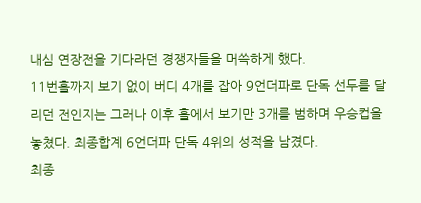내심 연장전을 기다라던 경쟁자들을 머쓱하게 했다.
11번홀까지 보기 없이 버디 4개를 잡아 9언더파로 단독 선두를 달리던 전인지는 그러나 이후 홀에서 보기만 3개를 범하며 우승컵을 놓쳤다. 최종합계 6언더파 단독 4위의 성적을 남겼다.
최종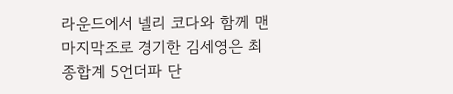라운드에서 넬리 코다와 함께 맨 마지막조로 경기한 김세영은 최종합계 5언더파 단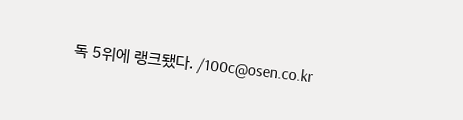독 5위에 랭크됐다. /100c@osen.co.kr